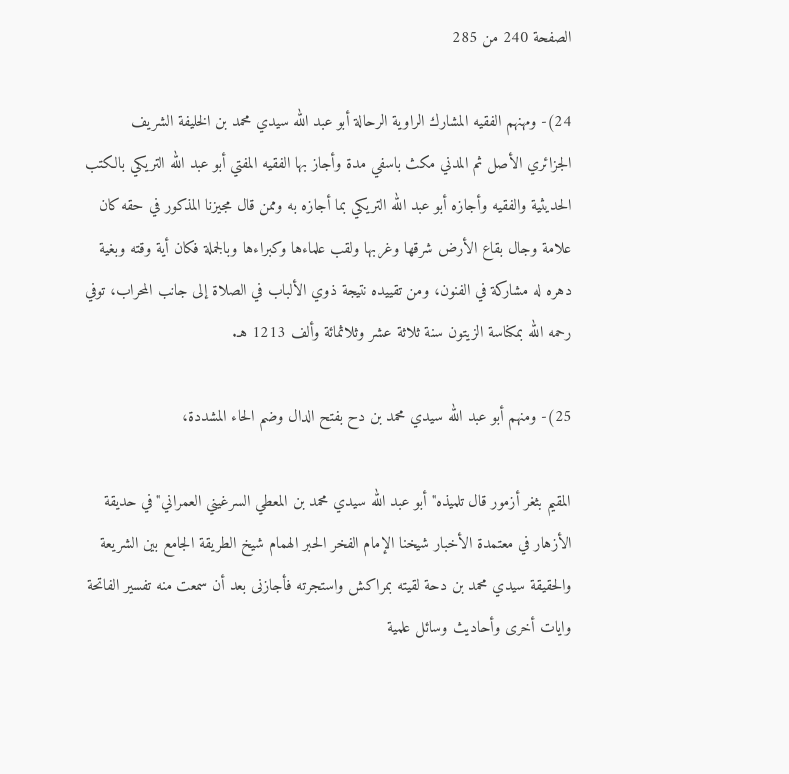الصفحة 240 من 285

24)- ومهنهم الفقيه المشارك الراوية الرحالة أبو عبد الله سيدي محمد بن الخليفة الشريف الجزائري الأصل ثم المدني مكث باسفي مدة وأجاز بها الفقيه المفتي أبو عبد الله التريكي بالكتب الحديثية والفقيه وأجازه أبو عبد الله التريكي بما أجازه به وممن قال مجيزنا المذكور في حقه كان علامة وجال بقاع الأرض شرقها وغربها ولقب علماءها وكبراءها وبالجملة فكان أية وقته وبغية دهره له مشاركة في الفنون، ومن تقييده نتيجة ذوي الألباب في الصلاة إلى جانب المحراب، توفي رحمه الله بمكناسة الزيتون سنة ثلاثة عشر وثلاثمائة وألف 1213 هـ.

25)- ومنهم أبو عبد الله سيدي محمد بن دح بفتح الدال وضم الحاء المشددة،

المقيم بثغر أزمور قال تلميذه"أبو عبد الله سيدي محمد بن المعطي السرغيني العمراني"في حديقة الأزهار في معتمدة الأخبار شيخنا الإمام الفخر الحبر الهمام شيخ الطريقة الجامع بين الشريعة والحقيقة سيدي محمد بن دحة لقيته بمراكش واستجرته فأجازنى بعد أن سمعت منه تفسير الفاتحة وايات أخرى وأحاديث وسائل علمية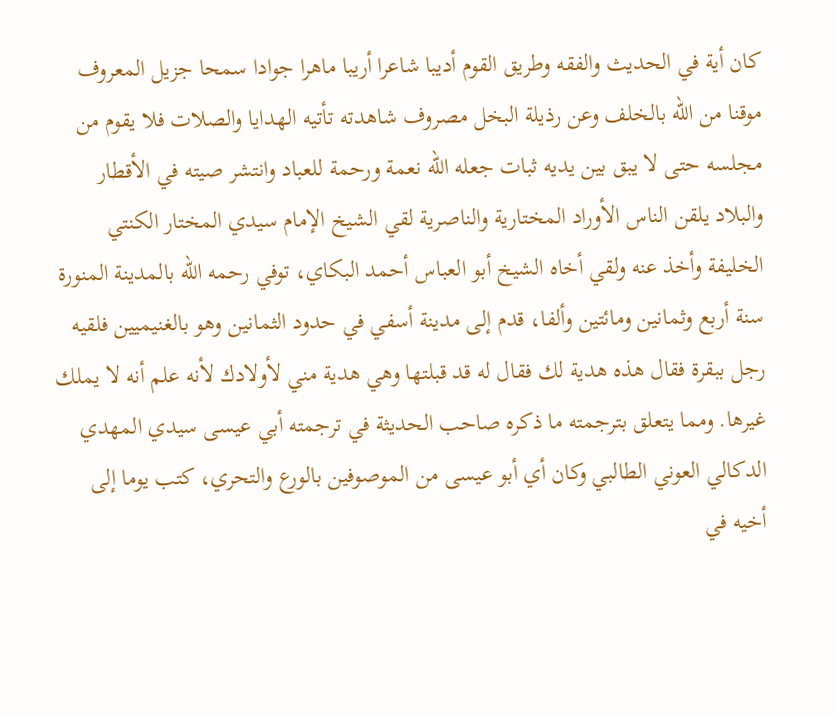كان أية في الحديث والفقه وطريق القوم أديبا شاعرا أريبا ماهرا جوادا سمحا جزيل المعروف موقنا من الله بالخلف وعن رذيلة البخل مصروف شاهدته تأتيه الهدايا والصلات فلا يقوم من مجلسه حتى لا يبق بين يديه ثبات جعله الله نعمة ورحمة للعباد وانتشر صيته في الأقطار والبلاد يلقن الناس الأوراد المختارية والناصرية لقي الشيخ الإمام سيدي المختار الكنتي الخليفة وأخذ عنه ولقي أخاه الشيخ أبو العباس أحمد البكاي، توفي رحمه الله بالمدينة المنورة سنة أربع وثمانين ومائتين وألفا، قدم إلى مدينة أسفي في حدود الثمانين وهو بالغنيميين فلقيه رجل ببقرة فقال هذه هدية لك فقال له قد قبلتها وهي هدية مني لأولادك لأنه علم أنه لا يملك غيرها. ومما يتعلق بترجمته ما ذكره صاحب الحديثة في ترجمته أبي عيسى سيدي المهدي الدكالي العوني الطالبي وكان أي أبو عيسى من الموصوفين بالورع والتحري، كتب يوما إلى أخيه في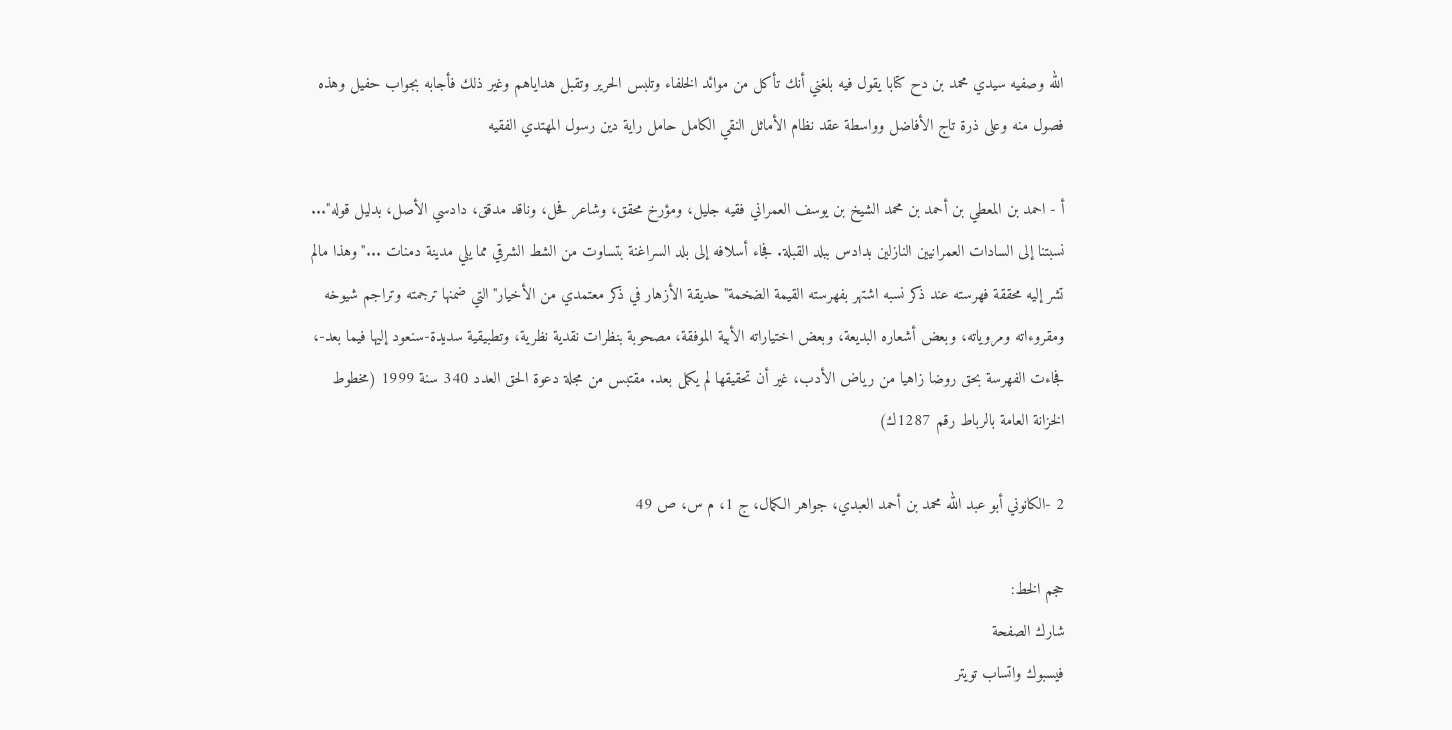الله وصفيه سيدي محمد بن دح كتابا يقول فيه بلغني أنك تأكل من موائد الخلفاء وتلبس الحرير وتقبل هداياهم وغير ذلك فأجابه بجواب حفيل وهذه فصول منه وعلى ذرة تاج الأفاضل وواسطة عقد نظام الأماثل النقي الكامل حامل راية دين رسول المهتدي الفقيه

أ - احمد بن المعطي بن أحمد بن محمد الشيخ بن يوسف العمراني فقيه جليل، ومؤرخ محقق، وشاعر فحل، وناقد مدقق، دادسي الأصل، بدليل قوله"... نسبتنا إلى السادات العمرانيين النازلين بدادس ببلد القبلة. فجاء أسلافه إلى بلد السراغنة بتساوت من الشط الشرقي مما يلي مدينة دمنات ..."وهذا مالم تشر إليه محققة فهرسته عند ذكر نسبه اشتهر بفهرسته القيمة الضخمة"حديقة الأزهار في ذكر معتمدي من الأخيار"التي ضمنها ترجمته وتراجم شيوخه ومقروءاته ومروياته، وبعض أشعاره البديعة، وبعض اختياراته الأبية الموفقة، مصحوبة بنظرات نقدية نظرية، وتطبيقية سديدة-سنعود إليها فيما بعد-، فجاءت الفهرسة بحق روضا زاهيا من رياض الأدب، غير أن تحقيقها لم يكمل بعد. مقتبس من مجلة دعوة الحق العدد 340 سنة 1999 (مخطوط الخزانة العامة بالرباط رقم 1287ك)

2 -الكانوني أبو عبد الله محمد بن أحمد العبدي، جواهر الكمال، ج 1، م س، ص 49

حجم الخط:
شارك الصفحة
فيسبوك واتساب تويتر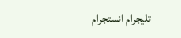تليجرام انستجرام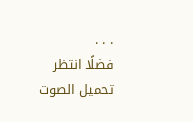. . .
فضلًا انتظر تحميل الصوت